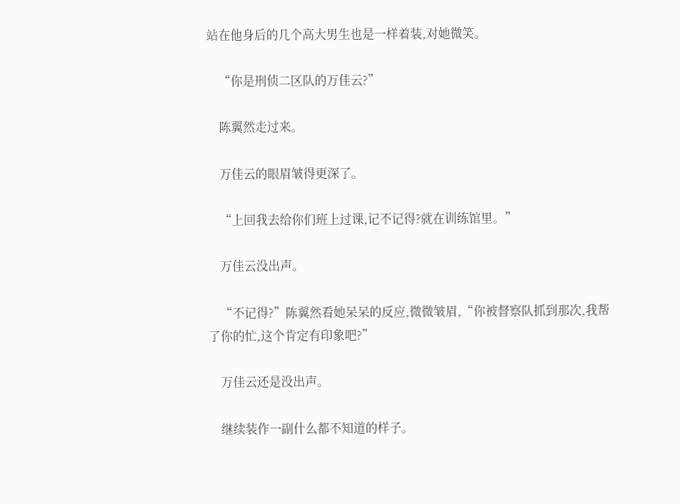站在他身后的几个高大男生也是一样着装,对她微笑。

    “你是刑侦二区队的万佳云?”

    陈翼然走过来。

    万佳云的眼眉皱得更深了。

    “上回我去给你们班上过课,记不记得?就在训练馆里。”

    万佳云没出声。

    “不记得?”陈翼然看她呆呆的反应,微微皱眉,“你被督察队抓到那次,我帮了你的忙,这个肯定有印象吧?”

    万佳云还是没出声。

    继续装作一副什么都不知道的样子。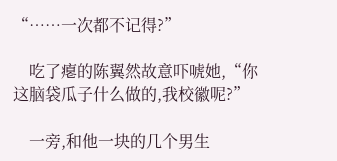“……一次都不记得?”

    吃了瘪的陈翼然故意吓唬她,“你这脑袋瓜子什么做的,我校徽呢?”

    一旁,和他一块的几个男生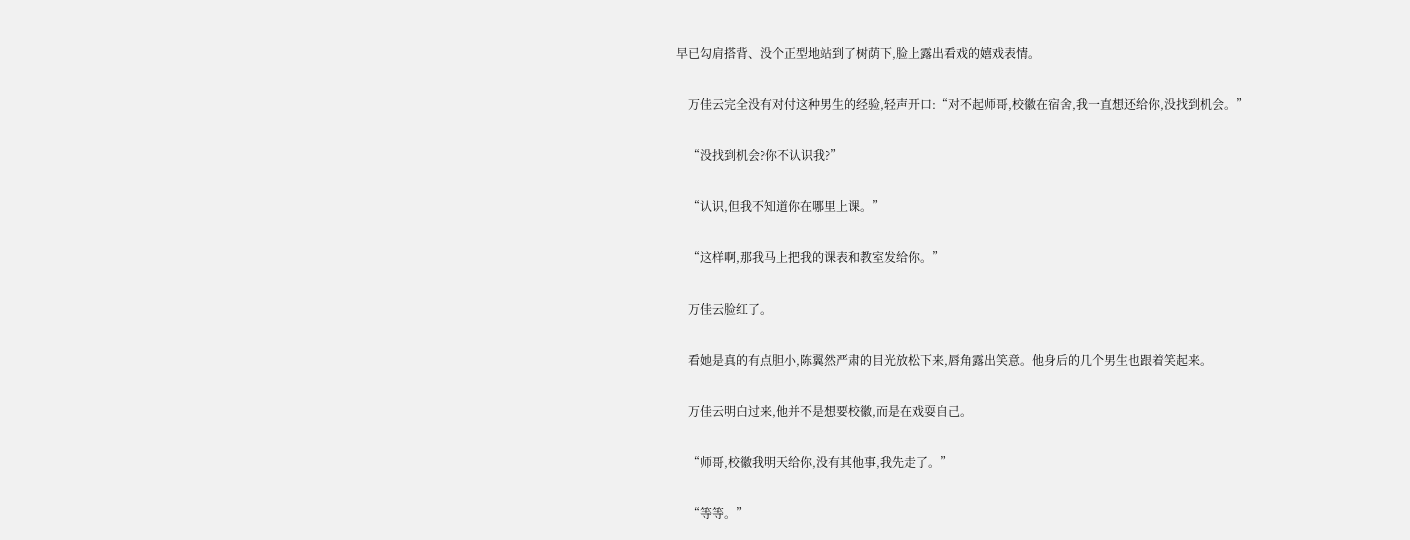早已勾肩搭背、没个正型地站到了树荫下,脸上露出看戏的嬉戏表情。

    万佳云完全没有对付这种男生的经验,轻声开口:“对不起师哥,校徽在宿舍,我一直想还给你,没找到机会。”

    “没找到机会?你不认识我?”

    “认识,但我不知道你在哪里上课。”

    “这样啊,那我马上把我的课表和教室发给你。”

    万佳云脸红了。

    看她是真的有点胆小,陈翼然严肃的目光放松下来,唇角露出笑意。他身后的几个男生也跟着笑起来。

    万佳云明白过来,他并不是想要校徽,而是在戏耍自己。

    “师哥,校徽我明天给你,没有其他事,我先走了。”

    “等等。”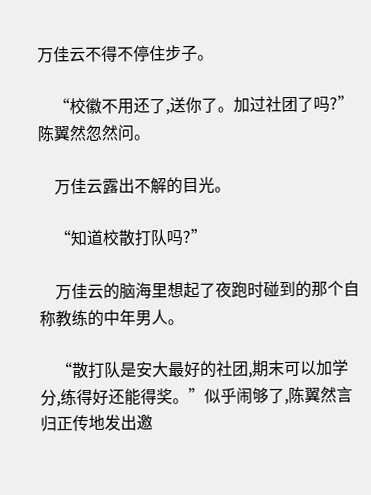万佳云不得不停住步子。

    “校徽不用还了,送你了。加过社团了吗?”陈翼然忽然问。

    万佳云露出不解的目光。

    “知道校散打队吗?”

    万佳云的脑海里想起了夜跑时碰到的那个自称教练的中年男人。

    “散打队是安大最好的社团,期末可以加学分,练得好还能得奖。”似乎闹够了,陈翼然言归正传地发出邀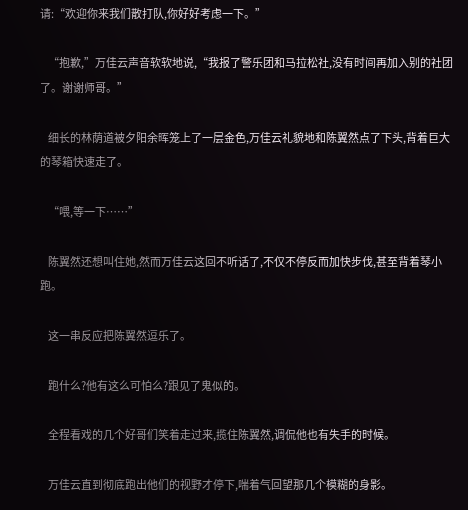请:“欢迎你来我们散打队,你好好考虑一下。”

    “抱歉,”万佳云声音软软地说,“我报了警乐团和马拉松社,没有时间再加入别的社团了。谢谢师哥。”

    细长的林荫道被夕阳余晖笼上了一层金色,万佳云礼貌地和陈翼然点了下头,背着巨大的琴箱快速走了。

    “喂,等一下……”

    陈翼然还想叫住她,然而万佳云这回不听话了,不仅不停反而加快步伐,甚至背着琴小跑。

    这一串反应把陈翼然逗乐了。

    跑什么?他有这么可怕么?跟见了鬼似的。

    全程看戏的几个好哥们笑着走过来,揽住陈翼然,调侃他也有失手的时候。

    万佳云直到彻底跑出他们的视野才停下,喘着气回望那几个模糊的身影。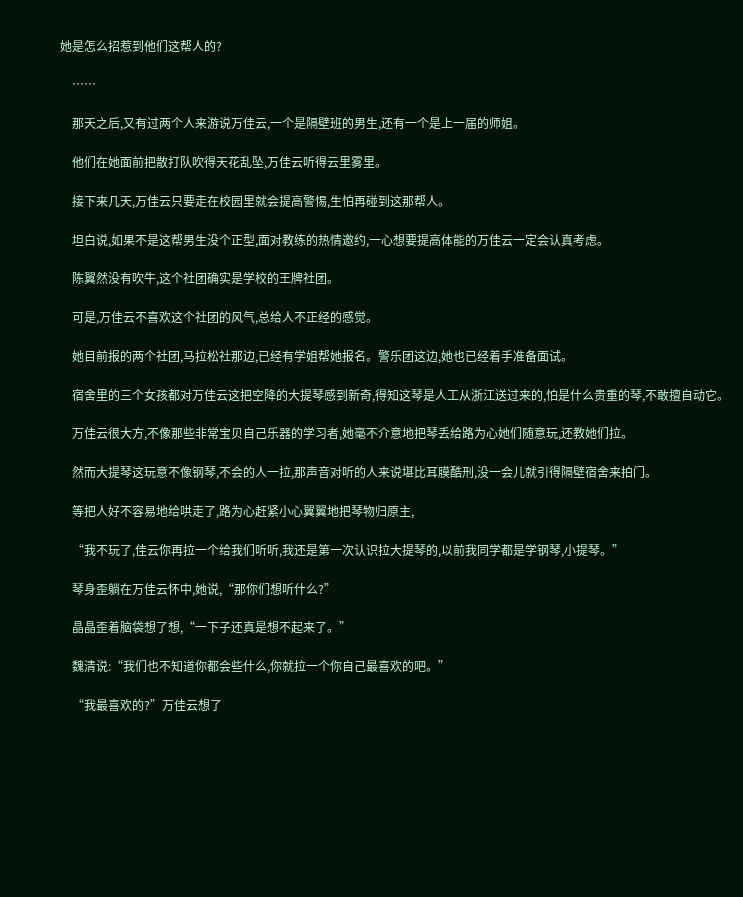她是怎么招惹到他们这帮人的?

    ……

    那天之后,又有过两个人来游说万佳云,一个是隔壁班的男生,还有一个是上一届的师姐。

    他们在她面前把散打队吹得天花乱坠,万佳云听得云里雾里。

    接下来几天,万佳云只要走在校园里就会提高警惕,生怕再碰到这那帮人。

    坦白说,如果不是这帮男生没个正型,面对教练的热情邀约,一心想要提高体能的万佳云一定会认真考虑。

    陈翼然没有吹牛,这个社团确实是学校的王牌社团。

    可是,万佳云不喜欢这个社团的风气,总给人不正经的感觉。

    她目前报的两个社团,马拉松社那边,已经有学姐帮她报名。警乐团这边,她也已经着手准备面试。

    宿舍里的三个女孩都对万佳云这把空降的大提琴感到新奇,得知这琴是人工从浙江送过来的,怕是什么贵重的琴,不敢擅自动它。

    万佳云很大方,不像那些非常宝贝自己乐器的学习者,她毫不介意地把琴丢给路为心她们随意玩,还教她们拉。

    然而大提琴这玩意不像钢琴,不会的人一拉,那声音对听的人来说堪比耳膜酷刑,没一会儿就引得隔壁宿舍来拍门。

    等把人好不容易地给哄走了,路为心赶紧小心翼翼地把琴物归原主,

    “我不玩了,佳云你再拉一个给我们听听,我还是第一次认识拉大提琴的,以前我同学都是学钢琴,小提琴。”

    琴身歪躺在万佳云怀中,她说,“那你们想听什么?”

    晶晶歪着脑袋想了想,“一下子还真是想不起来了。”

    魏清说:“我们也不知道你都会些什么,你就拉一个你自己最喜欢的吧。”

    “我最喜欢的?”万佳云想了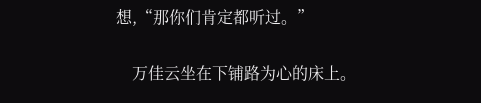想,“那你们肯定都听过。”

    万佳云坐在下铺路为心的床上。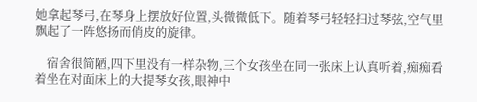她拿起琴弓,在琴身上摆放好位置,头微微低下。随着琴弓轻轻扫过琴弦,空气里飘起了一阵悠扬而俏皮的旋律。

    宿舍很简陋,四下里没有一样杂物,三个女孩坐在同一张床上认真听着,痴痴看着坐在对面床上的大提琴女孩,眼神中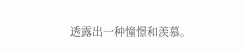透露出一种憧憬和羡慕。